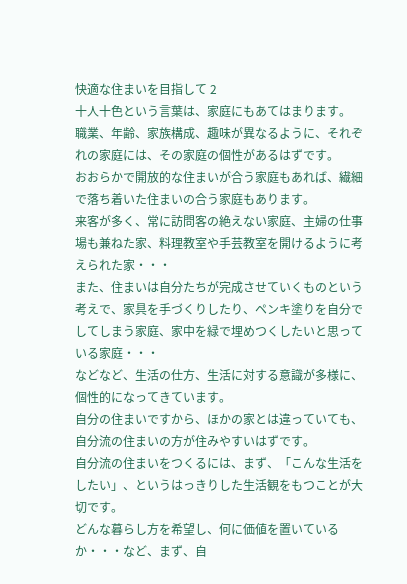快適な住まいを目指して 2
十人十色という言葉は、家庭にもあてはまります。
職業、年齢、家族構成、趣味が異なるように、それぞれの家庭には、その家庭の個性があるはずです。
おおらかで開放的な住まいが合う家庭もあれば、繊細で落ち着いた住まいの合う家庭もあります。
来客が多く、常に訪問客の絶えない家庭、主婦の仕事場も兼ねた家、料理教室や手芸教室を開けるように考えられた家・・・
また、住まいは自分たちが完成させていくものという考えで、家具を手づくりしたり、ペンキ塗りを自分でしてしまう家庭、家中を緑で埋めつくしたいと思っている家庭・・・
などなど、生活の仕方、生活に対する意識が多様に、個性的になってきています。
自分の住まいですから、ほかの家とは違っていても、自分流の住まいの方が住みやすいはずです。
自分流の住まいをつくるには、まず、「こんな生活をしたい」、というはっきりした生活観をもつことが大切です。
どんな暮らし方を希望し、何に価値を置いているか・・・など、まず、自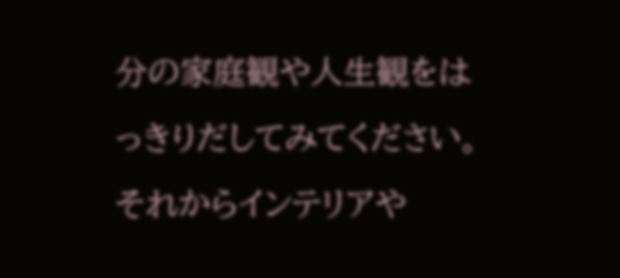分の家庭観や人生観をはっきりだしてみてください。
それからインテリアや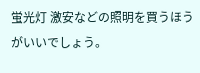蛍光灯 激安などの照明を買うほうがいいでしょう。